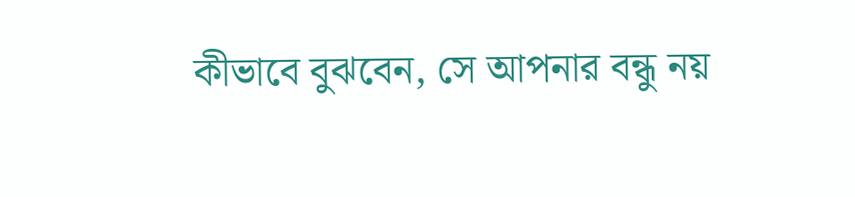কীভাবে বুঝবেন, সে আপনার বন্ধু নয়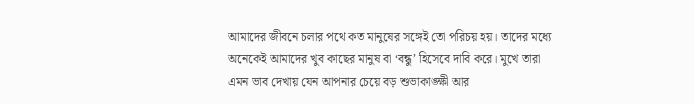আমাদের জীবনে চলার পথে কত মানুষের সঙ্গেই তো পরিচয় হয়। তাদের মধ্যে অনেকেই আমাদের খুব কাছের মানুষ বা ‘বন্ধু’ হিসেবে দাবি করে। মুখে তারা এমন ভাব দেখায় যেন আপনার চেয়ে বড় শুভাকাঙ্ক্ষী আর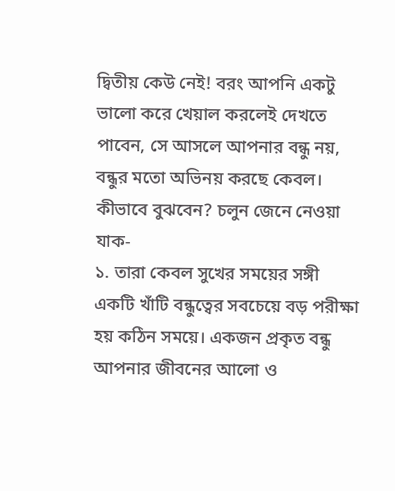দ্বিতীয় কেউ নেই! বরং আপনি একটু ভালো করে খেয়াল করলেই দেখতে পাবেন, সে আসলে আপনার বন্ধু নয়, বন্ধুর মতো অভিনয় করছে কেবল।
কীভাবে বুঝবেন? চলুন জেনে নেওয়া যাক-
১. তারা কেবল সুখের সময়ের সঙ্গী
একটি খাঁটি বন্ধুত্বের সবচেয়ে বড় পরীক্ষা হয় কঠিন সময়ে। একজন প্রকৃত বন্ধু আপনার জীবনের আলো ও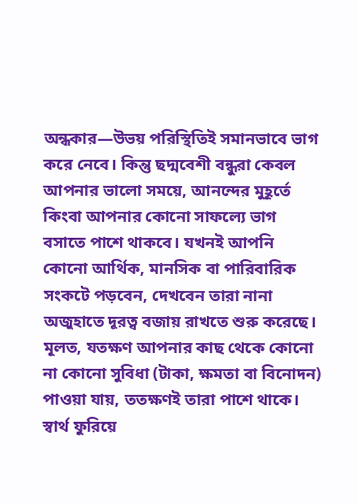অন্ধকার—উভয় পরিস্থিতিই সমানভাবে ভাগ করে নেবে। কিন্তু ছদ্মবেশী বন্ধুরা কেবল আপনার ভালো সময়ে, আনন্দের মুহূর্তে কিংবা আপনার কোনো সাফল্যে ভাগ বসাতে পাশে থাকবে। যখনই আপনি কোনো আর্থিক, মানসিক বা পারিবারিক সংকটে পড়বেন, দেখবেন তারা নানা অজুহাতে দূরত্ব বজায় রাখতে শুরু করেছে। মূলত, যতক্ষণ আপনার কাছ থেকে কোনো না কোনো সুবিধা (টাকা, ক্ষমতা বা বিনোদন) পাওয়া যায়, ততক্ষণই তারা পাশে থাকে। স্বার্থ ফুরিয়ে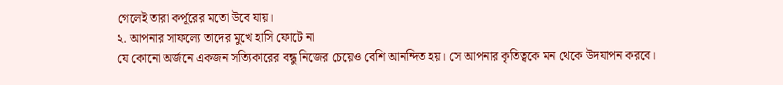গেলেই তারা কর্পূরের মতো উবে যায়।
২. আপনার সাফল্যে তাদের মুখে হাসি ফোটে না
যে কোনো অর্জনে একজন সত্যিকারের বন্ধু নিজের চেয়েও বেশি আনন্দিত হয়। সে আপনার কৃতিত্বকে মন থেকে উদযাপন করবে।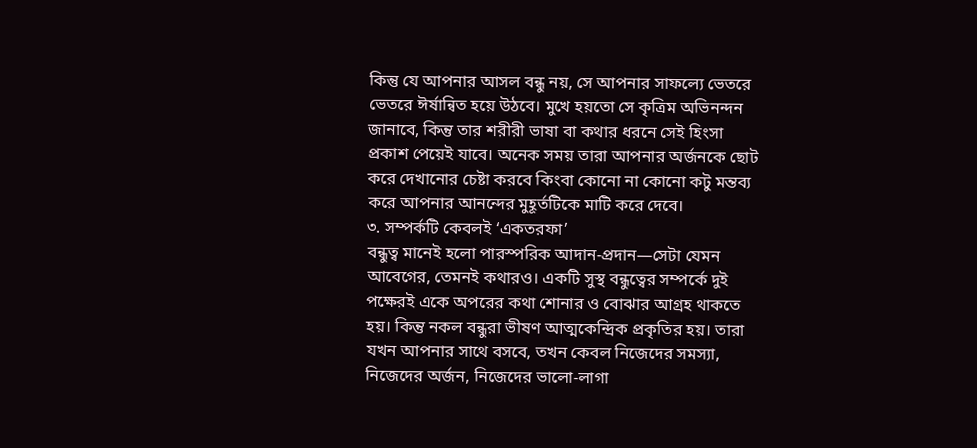কিন্তু যে আপনার আসল বন্ধু নয়, সে আপনার সাফল্যে ভেতরে ভেতরে ঈর্ষান্বিত হয়ে উঠবে। মুখে হয়তো সে কৃত্রিম অভিনন্দন জানাবে, কিন্তু তার শরীরী ভাষা বা কথার ধরনে সেই হিংসা প্রকাশ পেয়েই যাবে। অনেক সময় তারা আপনার অর্জনকে ছোট করে দেখানোর চেষ্টা করবে কিংবা কোনো না কোনো কটু মন্তব্য করে আপনার আনন্দের মুহূর্তটিকে মাটি করে দেবে।
৩. সম্পর্কটি কেবলই ‘একতরফা’
বন্ধুত্ব মানেই হলো পারস্পরিক আদান-প্রদান—সেটা যেমন আবেগের, তেমনই কথারও। একটি সুস্থ বন্ধুত্বের সম্পর্কে দুই পক্ষেরই একে অপরের কথা শোনার ও বোঝার আগ্রহ থাকতে হয়। কিন্তু নকল বন্ধুরা ভীষণ আত্মকেন্দ্রিক প্রকৃতির হয়। তারা যখন আপনার সাথে বসবে, তখন কেবল নিজেদের সমস্যা, নিজেদের অর্জন, নিজেদের ভালো-লাগা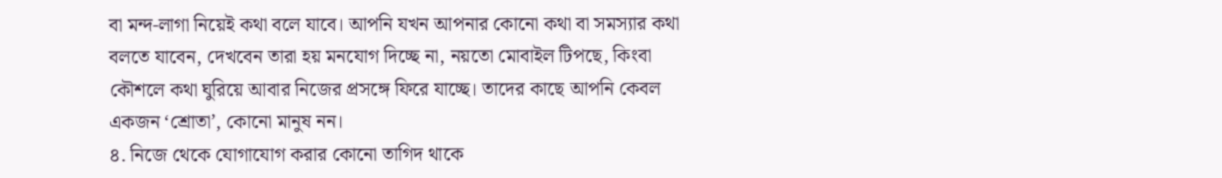বা মন্দ-লাগা নিয়েই কথা বলে যাবে। আপনি যখন আপনার কোনো কথা বা সমস্যার কথা বলতে যাবেন, দেখবেন তারা হয় মনযোগ দিচ্ছে না, নয়তো মোবাইল টিপছে, কিংবা কৌশলে কথা ঘুরিয়ে আবার নিজের প্রসঙ্গে ফিরে যাচ্ছে। তাদের কাছে আপনি কেবল একজন ‘শ্রোতা’, কোনো মানুষ নন।
৪. নিজে থেকে যোগাযোগ করার কোনো তাগিদ থাকে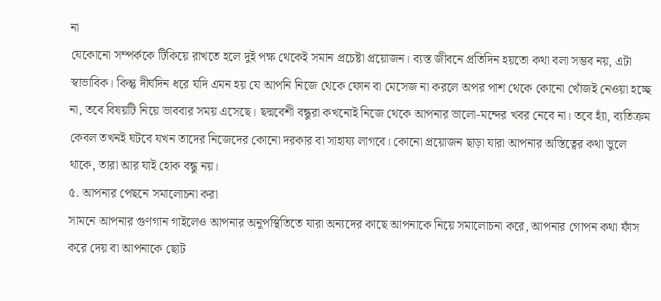না
যেকোনো সম্পর্ককে টিকিয়ে রাখতে হলে দুই পক্ষ থেকেই সমান প্রচেষ্টা প্রয়োজন। ব্যস্ত জীবনে প্রতিদিন হয়তো কথা বলা সম্ভব নয়, এটা স্বাভাবিক। কিন্তু দীর্ঘদিন ধরে যদি এমন হয় যে আপনি নিজে থেকে ফোন বা মেসেজ না করলে অপর পাশ থেকে কোনো খোঁজই নেওয়া হচ্ছে না, তবে বিষয়টি নিয়ে ভাববার সময় এসেছে। ছদ্মবেশী বন্ধুরা কখনোই নিজে থেকে আপনার ভালো-মন্দের খবর নেবে না। তবে হ্যাঁ, ব্যতিক্রম কেবল তখনই ঘটবে যখন তাদের নিজেদের কোনো দরকার বা সাহায্য লাগবে। কোনো প্রয়োজন ছাড়া যারা আপনার অস্তিত্বের কথা ভুলে থাকে, তারা আর যাই হোক বন্ধু নয়।
৫. আপনার পেছনে সমালোচনা করা
সামনে আপনার গুণগান গাইলেও আপনার অনুপস্থিতিতে যারা অন্যদের কাছে আপনাকে নিয়ে সমালোচনা করে, আপনার গোপন কথা ফাঁস করে দেয় বা আপনাকে ছোট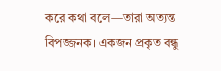করে কথা বলে—তারা অত্যন্ত বিপজ্জনক। একজন প্রকৃত বন্ধু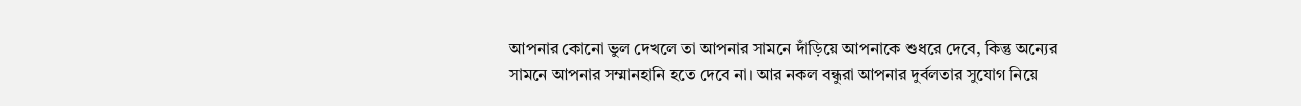আপনার কোনো ভুল দেখলে তা আপনার সামনে দাঁড়িয়ে আপনাকে শুধরে দেবে, কিন্তু অন্যের সামনে আপনার সম্মানহানি হতে দেবে না। আর নকল বন্ধুরা আপনার দুর্বলতার সুযোগ নিয়ে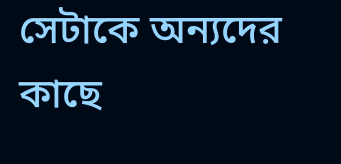সেটাকে অন্যদের কাছে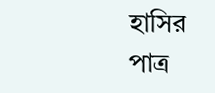হাসির পাত্র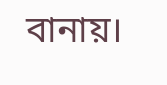বানায়।